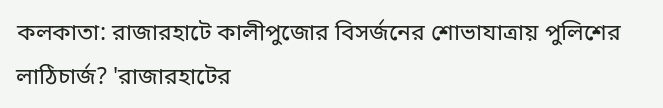কলকাতা: রাজারহাটে কালীপুজোর বিসর্জনের শোভাযাত্রায় পুলিশের লাঠিচার্জ? 'রাজারহাটের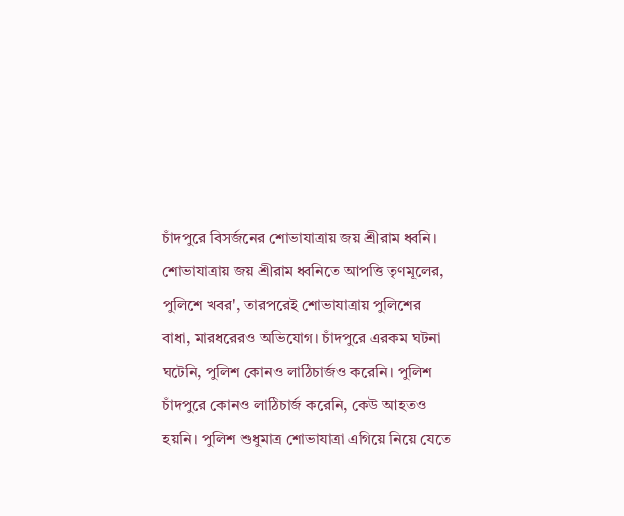চাঁদপুরে বিসর্জনের শোভাযাত্রায় জয় শ্রীরাম ধ্বনি। শোভাযাত্রায় জয় শ্রীরাম ধ্বনিতে আপত্তি তৃণমূলের, পুলিশে খবর', তারপরেই শোভাযাত্রায় পুলিশের বাধা, মারধরেরও অভিযোগ। চাঁদপুরে এরকম ঘটনা ঘটেনি, পুলিশ কোনও লাঠিচার্জও করেনি। পুলিশ চাঁদপুরে কোনও লাঠিচার্জ করেনি, কেউ আহতও হয়নি। পুলিশ শুধুমাত্র শোভাযাত্রা এগিয়ে নিয়ে যেতে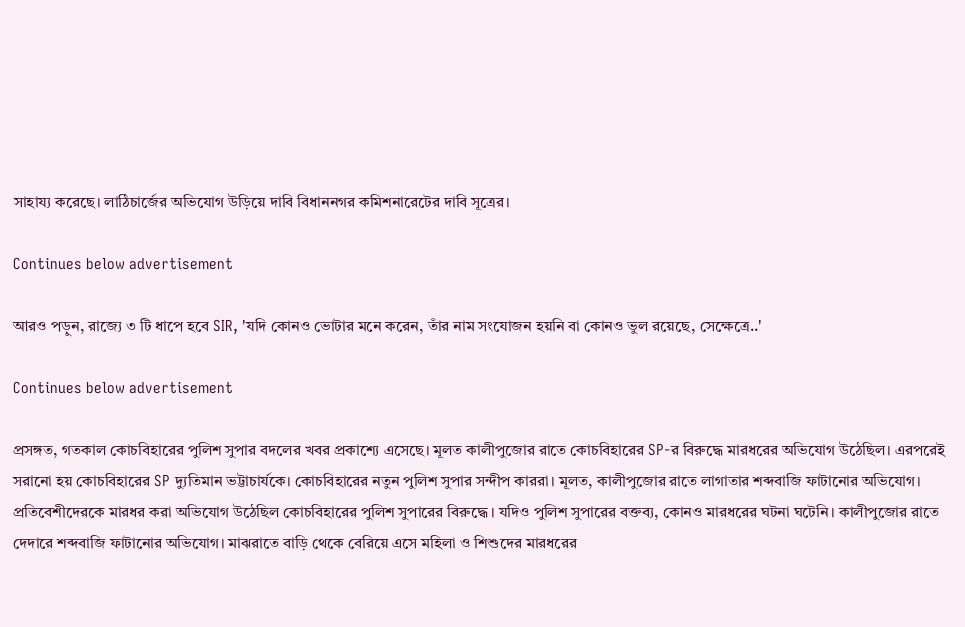সাহায্য করেছে। লাঠিচার্জের অভিযোগ উড়িয়ে দাবি বিধাননগর কমিশনারেটের দাবি সূত্রের।

Continues below advertisement

আরও পড়ুন, রাজ্যে ৩ টি ধাপে হবে SIR, 'যদি কোনও ভোটার মনে করেন, তাঁর নাম সংযোজন হয়নি বা কোনও ভুল রয়েছে, সেক্ষেত্রে..'

Continues below advertisement

প্রসঙ্গত, গতকাল কোচবিহারের পুলিশ সুপার বদলের খবর প্রকাশ্যে এসেছে। মূলত কালীপুজোর রাতে কোচবিহারের SP-র বিরুদ্ধে মারধরের অভিযোগ উঠেছিল। এরপরেই সরানো হয় কোচবিহারের SP দ্যুতিমান ভট্টাচার্যকে। কোচবিহারের নতুন পুলিশ সুপার সন্দীপ কাররা। মূলত, কালীপুজোর রাতে লাগাতার শব্দবাজি ফাটানোর অভিযোগ। প্রতিবেশীদেরকে মারধর করা অভিযোগ উঠেছিল কোচবিহারের পুলিশ সুপারের বিরুদ্ধে। যদিও পুলিশ সুপারের বক্তব্য, কোনও মারধরের ঘটনা ঘটেনি। কালীপুজোর রাতে দেদারে শব্দবাজি ফাটানোর অভিযোগ। মাঝরাতে বাড়ি থেকে বেরিয়ে এসে মহিলা ও শিশুদের মারধরের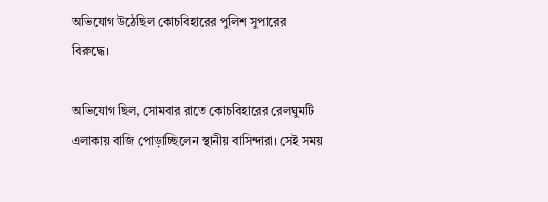অভিযোগ উঠেছিল কোচবিহারের পুলিশ সুপারের বিরুদ্ধে।

অভিযোগ ছিল, সোমবার রাতে কোচবিহারের রেলঘুমটি এলাকায় বাজি পোড়াচ্ছিলেন স্থানীয় বাসিন্দারা। সেই সময়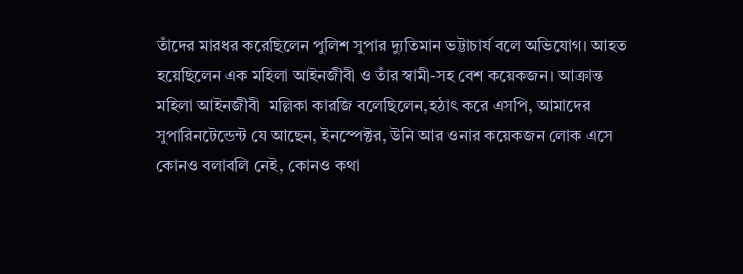তাঁদের মারধর করেছিলেন পুলিশ সুপার দ্যুতিমান ভট্টাচার্য বলে অভিযোগ। আহত হয়েছিলেন এক মহিলা আইনজীবী ও তাঁর স্বামী-সহ বেশ কয়েকজন। আক্রান্ত মহিলা আইনজীবী  মল্লিকা কারজি বলেছিলেন,হঠাৎ করে এসপি, আমাদের সুপারিনটেন্ডেন্ট যে আছেন, ইনস্পেক্টর, উনি আর ওনার কয়েকজন লোক এসে কোনও বলাবলি নেই, কোনও কথা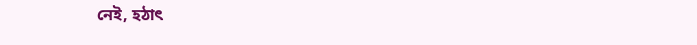নেই, হঠাৎ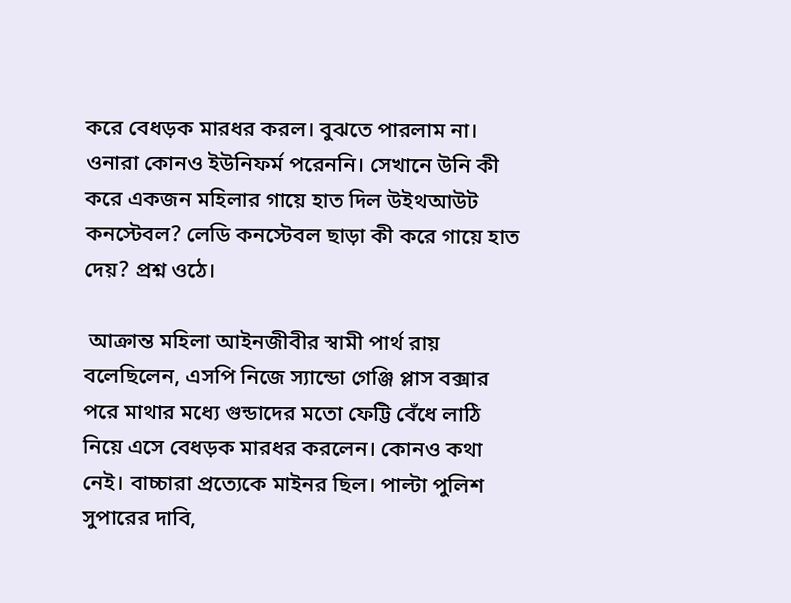করে বেধড়ক মারধর করল। বুঝতে পারলাম না। ওনারা কোনও ইউনিফর্ম পরেননি। সেখানে উনি কী করে একজন মহিলার গায়ে হাত দিল উইথআউট কনস্টেবল? লেডি কনস্টেবল ছাড়া কী করে গায়ে হাত দেয়? প্রশ্ন ওঠে।

 আক্রান্ত মহিলা আইনজীবীর স্বামী পার্থ রায় বলেছিলেন, এসপি নিজে স্যান্ডো গেঞ্জি প্লাস বক্সার পরে মাথার মধ্যে গুন্ডাদের মতো ফেট্টি বেঁধে লাঠি নিয়ে এসে বেধড়ক মারধর করলেন। কোনও কথা নেই। বাচ্চারা প্রত্যেকে মাইনর ছিল। পাল্টা পুলিশ সুপারের দাবি,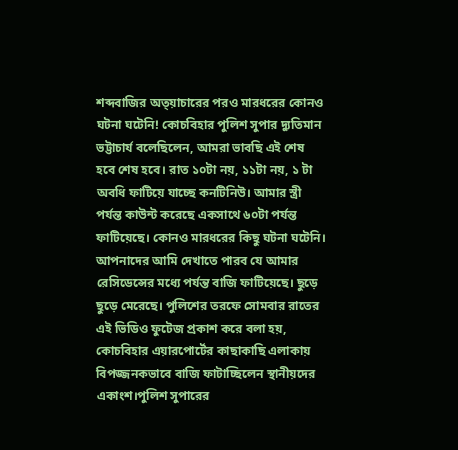শব্দবাজির অত্য়াচারের পরও মারধরের কোনও ঘটনা ঘটেনি! কোচবিহার পুলিশ সুপার দ্যুতিমান ভট্টাচার্য বলেছিলেন, আমরা ভাবছি এই শেষ হবে শেষ হবে। রাত ১০টা নয়, ১১টা নয়, ১ টা অবধি ফাটিয়ে যাচ্ছে কনটিনিউ। আমার স্ত্রী পর্যন্ত কাউন্ট করেছে একসাথে ৬০টা পর্যন্ত ফাটিয়েছে। কোনও মারধরের কিছু ঘটনা ঘটেনি। আপনাদের আমি দেখাতে পারব যে আমার রেসিডেন্সের মধ্যে পর্যন্ত বাজি ফাটিয়েছে। ছুড়ে ছুড়ে মেরেছে। পুলিশের তরফে সোমবার রাতের এই ভিডিও ফুটেজ প্রকাশ করে বলা হয়, কোচবিহার এয়ারপোর্টের কাছাকাছি এলাকায় বিপজ্জনকভাবে বাজি ফাটাচ্ছিলেন স্থানীয়দের একাংশ।পুলিশ সুপারের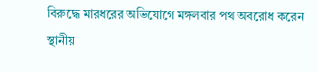বিরুদ্ধে মারধরের অভিযোগে মঙ্গলবার পথ অবরোধ করেন স্থানীয়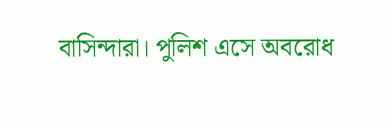বাসিন্দারা। পুলিশ এসে অবরোধ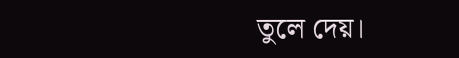তুলে দেয়।